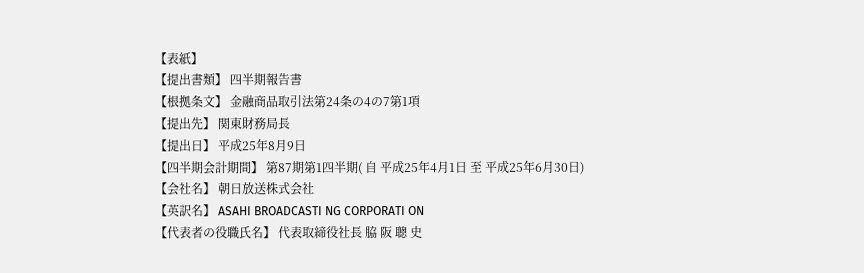【表紙】
【提出書類】 四半期報告書
【根拠条文】 金融商品取引法第24条の4の7第1項
【提出先】 関東財務局長
【提出日】 平成25年8月9日
【四半期会計期間】 第87期第1四半期( 自 平成25年4月1日 至 平成25年6月30日)
【会社名】 朝日放送株式会社
【英訳名】 ASAHI BROADCASTI NG CORPORATI ON
【代表者の役職氏名】 代表取締役社長 脇 阪 聰 史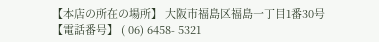【本店の所在の場所】 大阪市福島区福島一丁目1番30号
【電話番号】 ( 06) 6458- 5321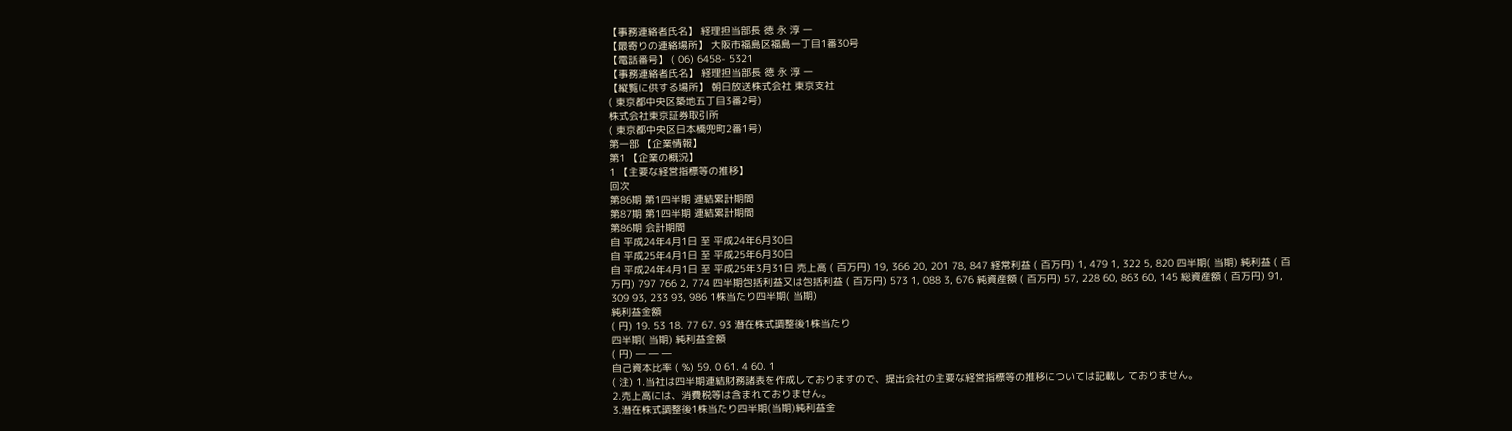【事務連絡者氏名】 経理担当部長 徳 永 淳 一
【最寄りの連絡場所】 大阪市福島区福島一丁目1番30号
【電話番号】 ( 06) 6458- 5321
【事務連絡者氏名】 経理担当部長 徳 永 淳 一
【縦覧に供する場所】 朝日放送株式会社 東京支社
( 東京都中央区築地五丁目3番2号)
株式会社東京証券取引所
( 東京都中央区日本橋兜町2番1号)
第一部 【企業情報】
第1 【企業の概況】
1 【主要な経営指標等の推移】
回次
第86期 第1四半期 連結累計期間
第87期 第1四半期 連結累計期間
第86期 会計期間
自 平成24年4月1日 至 平成24年6月30日
自 平成25年4月1日 至 平成25年6月30日
自 平成24年4月1日 至 平成25年3月31日 売上高 ( 百万円) 19, 366 20, 201 78, 847 経常利益 ( 百万円) 1, 479 1, 322 5, 820 四半期( 当期) 純利益 ( 百万円) 797 766 2, 774 四半期包括利益又は包括利益 ( 百万円) 573 1, 088 3, 676 純資産額 ( 百万円) 57, 228 60, 863 60, 145 総資産額 ( 百万円) 91, 309 93, 233 93, 986 1株当たり四半期( 当期)
純利益金額
( 円) 19. 53 18. 77 67. 93 潜在株式調整後1株当たり
四半期( 当期) 純利益金額
( 円) ― ― ―
自己資本比率 ( %) 59. 0 61. 4 60. 1
( 注) 1.当社は四半期連結財務諸表を作成しておりますので、提出会社の主要な経営指標等の推移については記載し ておりません。
2.売上高には、消費税等は含まれておりません。
3.潜在株式調整後1株当たり四半期(当期)純利益金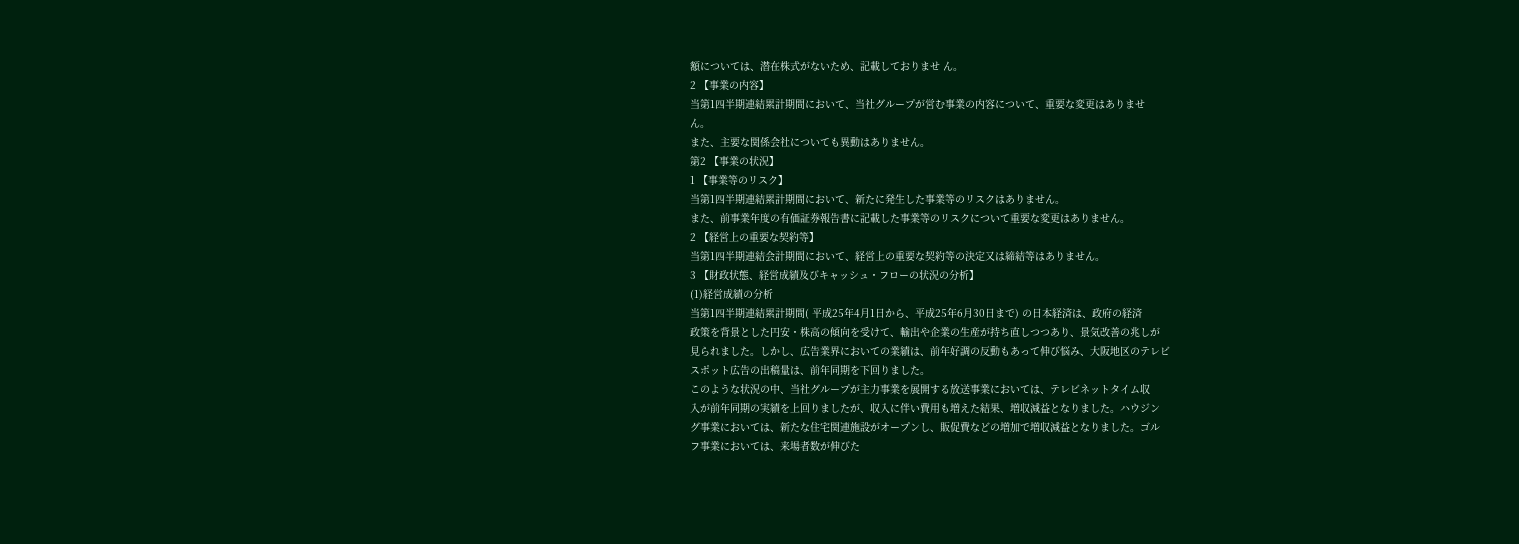額については、潜在株式がないため、記載しておりませ ん。
2 【事業の内容】
当第1四半期連結累計期間において、当社グループが営む事業の内容について、重要な変更はありませ
ん。
また、主要な関係会社についても異動はありません。
第2 【事業の状況】
1 【事業等のリスク】
当第1四半期連結累計期間において、新たに発生した事業等のリスクはありません。
また、前事業年度の有価証券報告書に記載した事業等のリスクについて重要な変更はありません。
2 【経営上の重要な契約等】
当第1四半期連結会計期間において、経営上の重要な契約等の決定又は締結等はありません。
3 【財政状態、経営成績及びキャッシュ・フローの状況の分析】
(1)経営成績の分析
当第1四半期連結累計期間( 平成25年4月1日から、平成25年6月30日まで) の日本経済は、政府の経済
政策を背景とした円安・株高の傾向を受けて、輸出や企業の生産が持ち直しつつあり、景気改善の兆しが
見られました。しかし、広告業界においての業績は、前年好調の反動もあって伸び悩み、大阪地区のテレビ
スポット広告の出稿量は、前年同期を下回りました。
このような状況の中、当社グループが主力事業を展開する放送事業においては、テレビネットタイム収
入が前年同期の実績を上回りましたが、収入に伴い費用も増えた結果、増収減益となりました。ハウジン
グ事業においては、新たな住宅関連施設がオープンし、販促費などの増加で増収減益となりました。ゴル
フ事業においては、来場者数が伸びた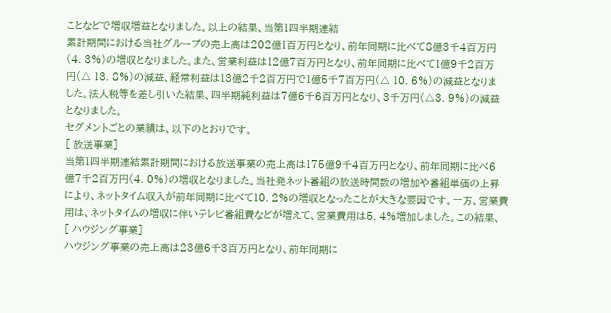ことなどで増収増益となりました。以上の結果、当第1四半期連結
累計期間における当社グループの売上高は202億1百万円となり、前年同期に比べて8億3千4百万円
(4. 3%)の増収となりました。また、営業利益は12億7百万円となり、前年同期に比べて1億9千2百万
円(△ 13. 8%)の減益、経常利益は13億2千2百万円で1億5千7百万円(△ 10. 6%)の減益となりま
した。法人税等を差し引いた結果、四半期純利益は7億6千6百万円となり、3千万円(△3. 9%)の減益
となりました。
セグメントごとの業績は、以下のとおりです。
[ 放送事業]
当第1四半期連結累計期間における放送事業の売上高は175億9千4百万円となり、前年同期に比べ6
億7千2百万円(4. 0%)の増収となりました。当社発ネット番組の放送時間数の増加や番組単価の上昇
により、ネットタイム収入が前年同期に比べて10. 2%の増収となったことが大きな要因です。一方、営業費
用は、ネットタイムの増収に伴いテレビ番組費などが増えて、営業費用は5. 4%増加しました。この結果、
[ ハウジング事業]
ハウジング事業の売上高は23億6千3百万円となり、前年同期に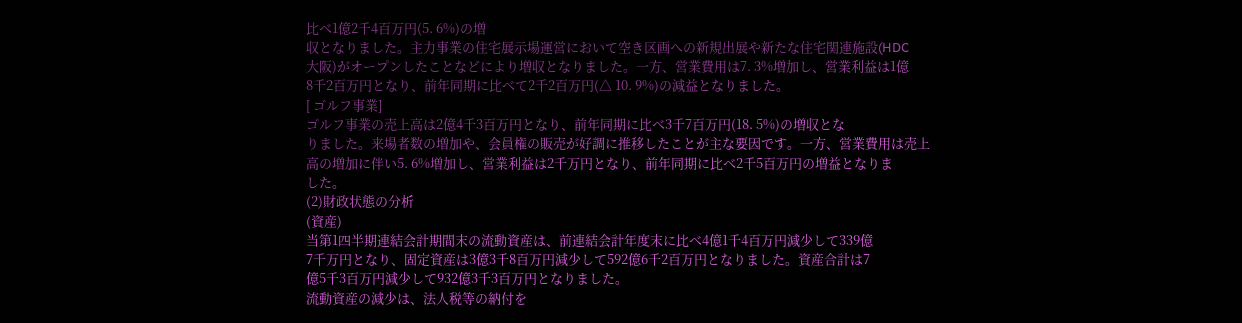比べ1億2千4百万円(5. 6%)の増
収となりました。主力事業の住宅展示場運営において空き区画への新規出展や新たな住宅関連施設(HDC
大阪)がオープンしたことなどにより増収となりました。一方、営業費用は7. 3%増加し、営業利益は1億
8千2百万円となり、前年同期に比べて2千2百万円(△ 10. 9%)の減益となりました。
[ ゴルフ事業]
ゴルフ事業の売上高は2億4千3百万円となり、前年同期に比べ3千7百万円(18. 5%)の増収とな
りました。来場者数の増加や、会員権の販売が好調に推移したことが主な要因です。一方、営業費用は売上
高の増加に伴い5. 6%増加し、営業利益は2千万円となり、前年同期に比べ2千5百万円の増益となりま
した。
(2)財政状態の分析
(資産)
当第1四半期連結会計期間末の流動資産は、前連結会計年度末に比べ4億1千4百万円減少して339億
7千万円となり、固定資産は3億3千8百万円減少して592億6千2百万円となりました。資産合計は7
億5千3百万円減少して932億3千3百万円となりました。
流動資産の減少は、法人税等の納付を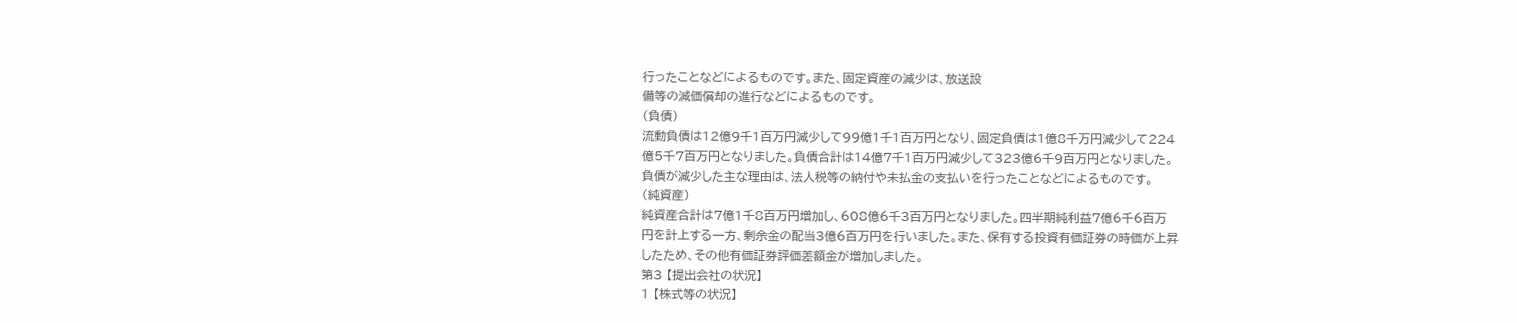行ったことなどによるものです。また、固定資産の減少は、放送設
備等の減価償却の進行などによるものです。
(負債)
流動負債は12億9千1百万円減少して99億1千1百万円となり、固定負債は1億8千万円減少して224
億5千7百万円となりました。負債合計は14億7千1百万円減少して323億6千9百万円となりました。
負債が減少した主な理由は、法人税等の納付や未払金の支払いを行ったことなどによるものです。
(純資産)
純資産合計は7億1千8百万円増加し、608億6千3百万円となりました。四半期純利益7億6千6百万
円を計上する一方、剰余金の配当3億6百万円を行いました。また、保有する投資有価証券の時価が上昇
したため、その他有価証券評価差額金が増加しました。
第3 【提出会社の状況】
1 【株式等の状況】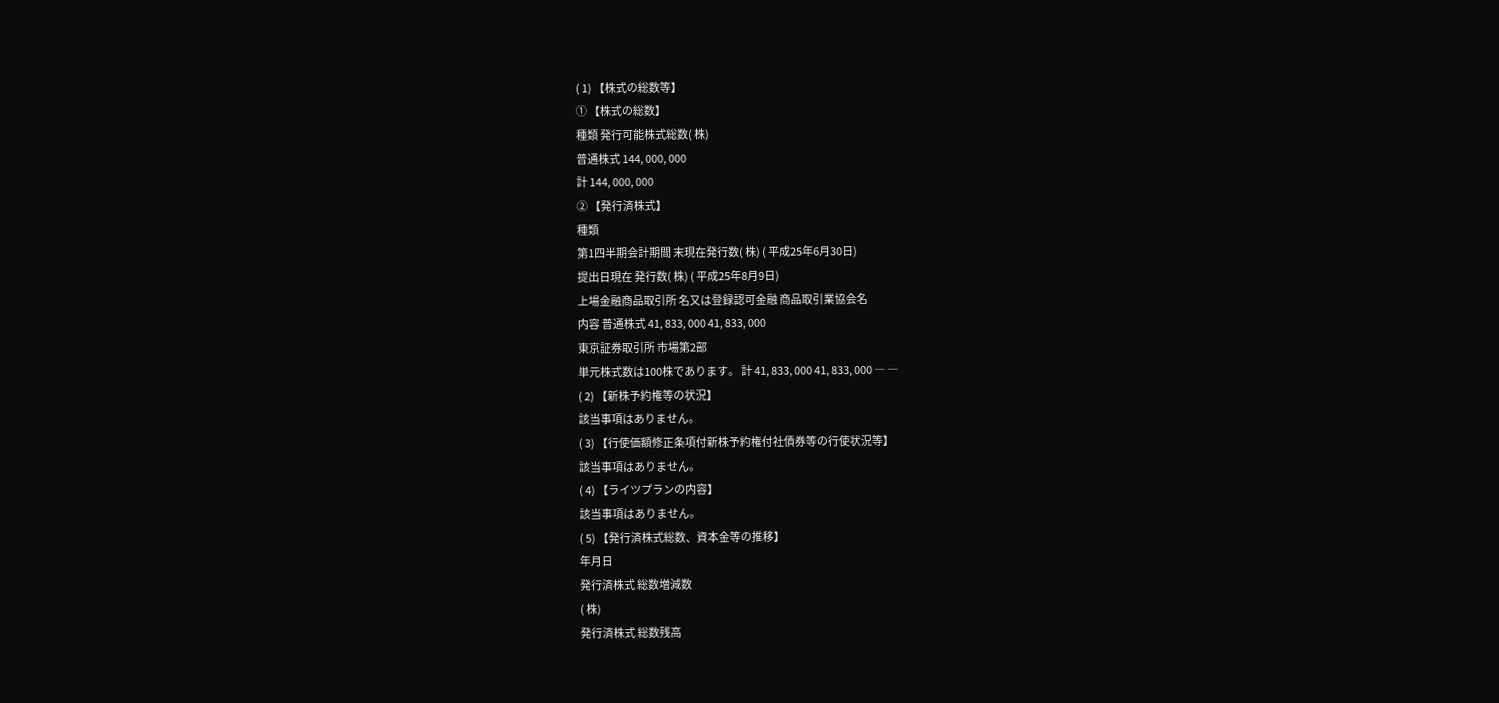( 1) 【株式の総数等】
① 【株式の総数】
種類 発行可能株式総数( 株)
普通株式 144, 000, 000
計 144, 000, 000
② 【発行済株式】
種類
第1四半期会計期間 末現在発行数( 株) ( 平成25年6月30日)
提出日現在 発行数( 株) ( 平成25年8月9日)
上場金融商品取引所 名又は登録認可金融 商品取引業協会名
内容 普通株式 41, 833, 000 41, 833, 000
東京証券取引所 市場第2部
単元株式数は100株であります。 計 41, 833, 000 41, 833, 000 ― ―
( 2) 【新株予約権等の状況】
該当事項はありません。
( 3) 【行使価額修正条項付新株予約権付社債券等の行使状況等】
該当事項はありません。
( 4) 【ライツプランの内容】
該当事項はありません。
( 5) 【発行済株式総数、資本金等の推移】
年月日
発行済株式 総数増減数
( 株)
発行済株式 総数残高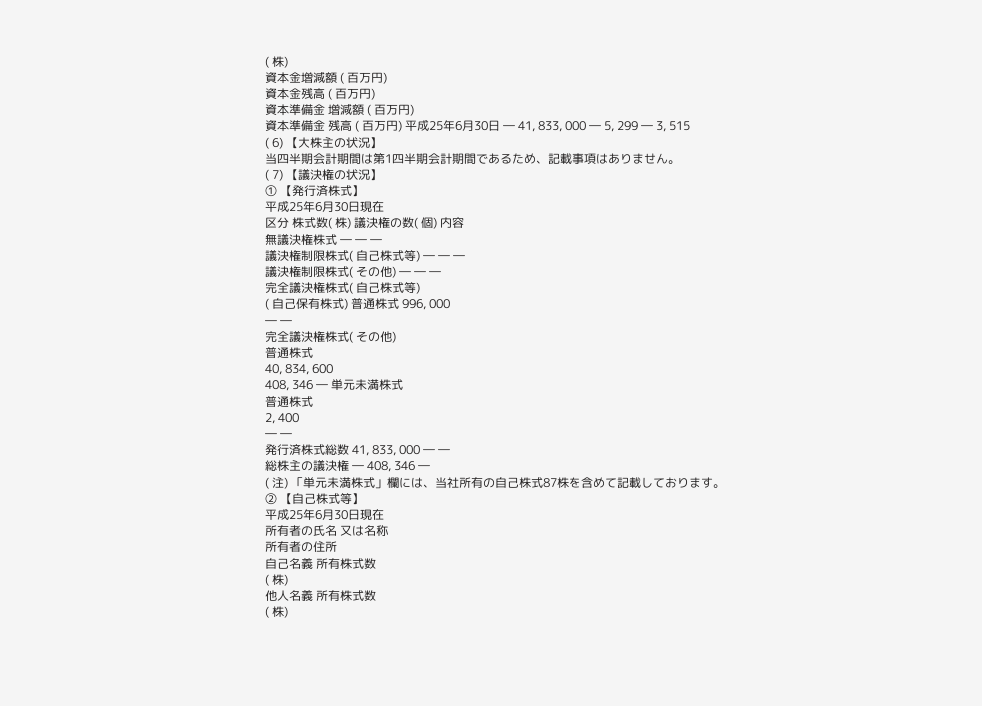( 株)
資本金増減額 ( 百万円)
資本金残高 ( 百万円)
資本準備金 増減額 ( 百万円)
資本準備金 残高 ( 百万円) 平成25年6月30日 ― 41, 833, 000 ― 5, 299 ― 3, 515
( 6) 【大株主の状況】
当四半期会計期間は第1四半期会計期間であるため、記載事項はありません。
( 7) 【議決権の状況】
① 【発行済株式】
平成25年6月30日現在
区分 株式数( 株) 議決権の数( 個) 内容
無議決権株式 ― ― ―
議決権制限株式( 自己株式等) ― ― ―
議決権制限株式( その他) ― ― ―
完全議決権株式( 自己株式等)
( 自己保有株式) 普通株式 996, 000
― ―
完全議決権株式( その他)
普通株式
40, 834, 600
408, 346 ― 単元未満株式
普通株式
2, 400
― ―
発行済株式総数 41, 833, 000 ― ―
総株主の議決権 ― 408, 346 ―
( 注) 「単元未満株式」欄には、当社所有の自己株式87株を含めて記載しております。
② 【自己株式等】
平成25年6月30日現在
所有者の氏名 又は名称
所有者の住所
自己名義 所有株式数
( 株)
他人名義 所有株式数
( 株)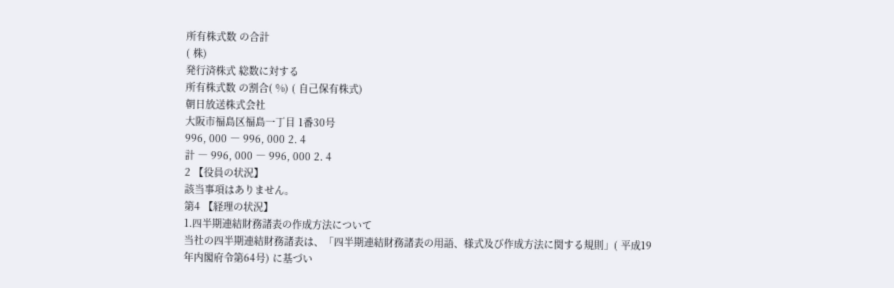所有株式数 の合計
( 株)
発行済株式 総数に対する
所有株式数 の割合( %) ( 自己保有株式)
朝日放送株式会社
大阪市福島区福島一丁目 1番30号
996, 000 ― 996, 000 2. 4
計 ― 996, 000 ― 996, 000 2. 4
2 【役員の状況】
該当事項はありません。
第4 【経理の状況】
1.四半期連結財務諸表の作成方法について
当社の四半期連結財務諸表は、「四半期連結財務諸表の用語、様式及び作成方法に関する規則」( 平成19
年内閣府令第64号) に基づい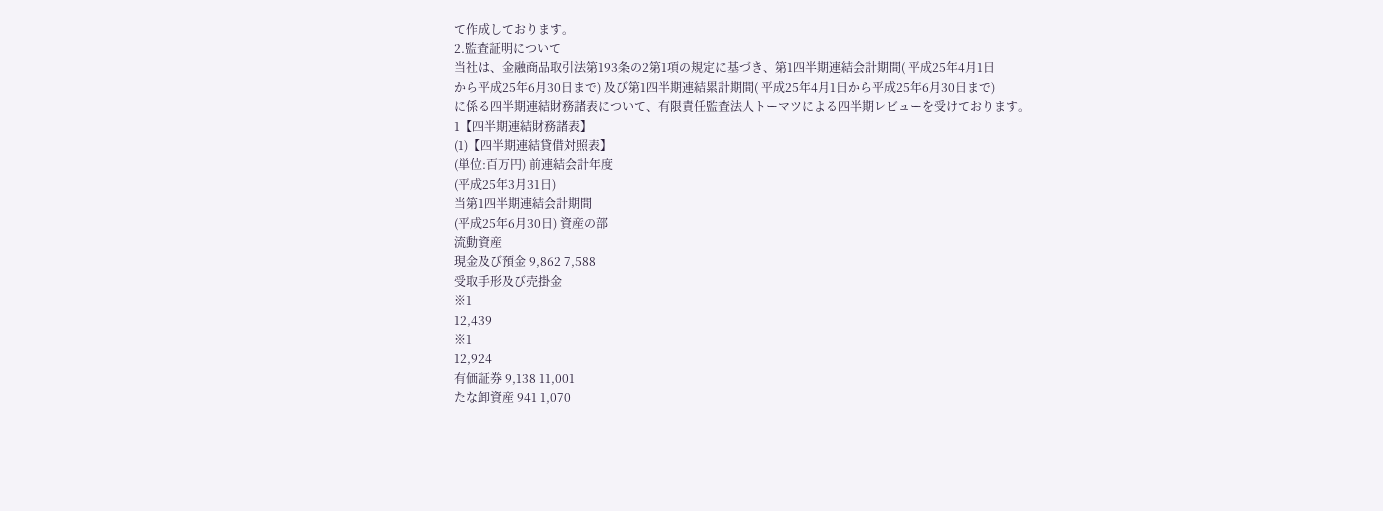て作成しております。
2.監査証明について
当社は、金融商品取引法第193条の2第1項の規定に基づき、第1四半期連結会計期間( 平成25年4月1日
から平成25年6月30日まで) 及び第1四半期連結累計期間( 平成25年4月1日から平成25年6月30日まで)
に係る四半期連結財務諸表について、有限責任監査法人トーマツによる四半期レビューを受けております。
1【四半期連結財務諸表】
(1)【四半期連結貸借対照表】
(単位:百万円) 前連結会計年度
(平成25年3月31日)
当第1四半期連結会計期間
(平成25年6月30日) 資産の部
流動資産
現金及び預金 9,862 7,588
受取手形及び売掛金
※1
12,439
※1
12,924
有価証券 9,138 11,001
たな卸資産 941 1,070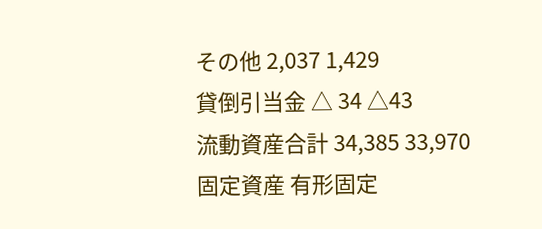その他 2,037 1,429
貸倒引当金 △ 34 △43
流動資産合計 34,385 33,970
固定資産 有形固定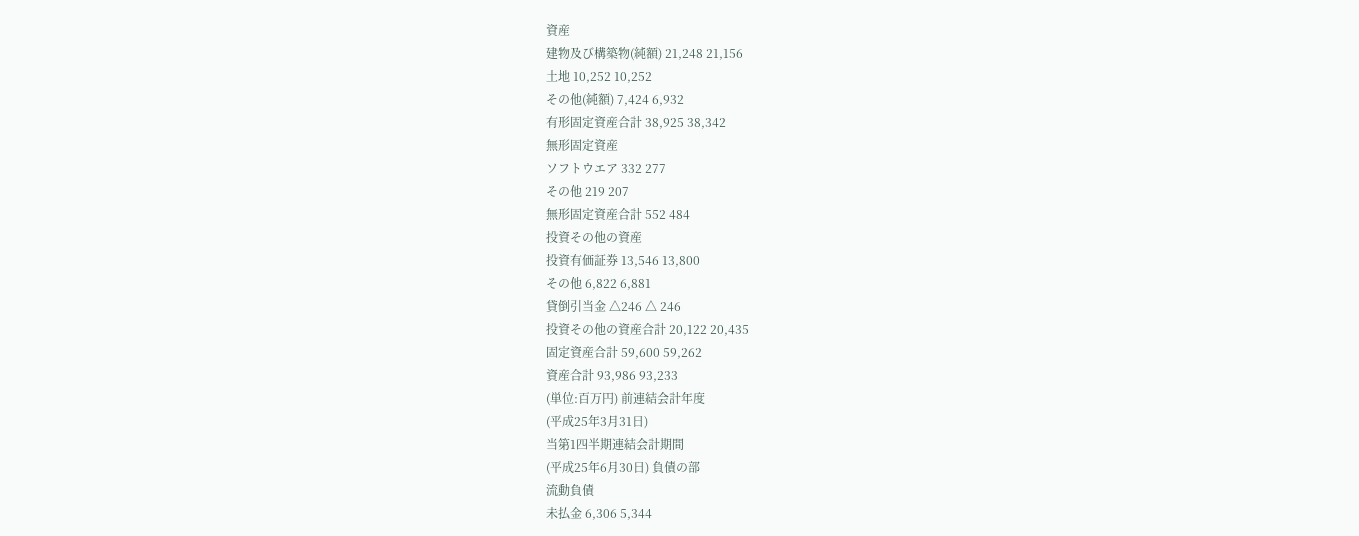資産
建物及び構築物(純額) 21,248 21,156
土地 10,252 10,252
その他(純額) 7,424 6,932
有形固定資産合計 38,925 38,342
無形固定資産
ソフトウエア 332 277
その他 219 207
無形固定資産合計 552 484
投資その他の資産
投資有価証券 13,546 13,800
その他 6,822 6,881
貸倒引当金 △246 △ 246
投資その他の資産合計 20,122 20,435
固定資産合計 59,600 59,262
資産合計 93,986 93,233
(単位:百万円) 前連結会計年度
(平成25年3月31日)
当第1四半期連結会計期間
(平成25年6月30日) 負債の部
流動負債
未払金 6,306 5,344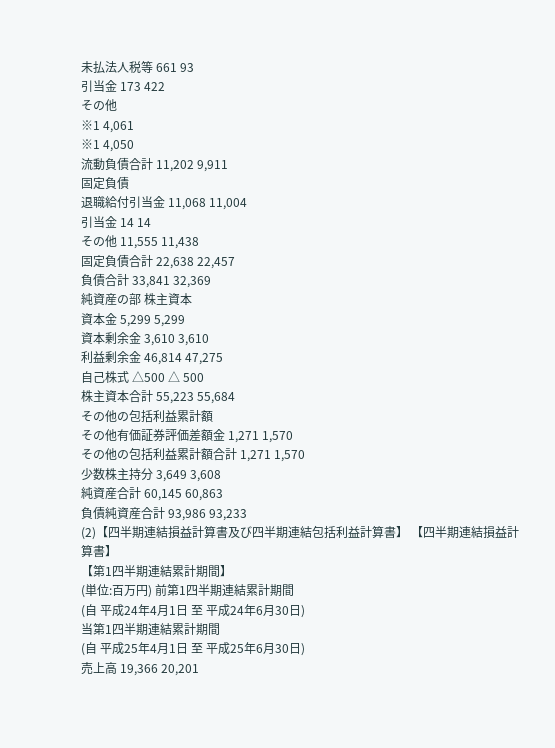未払法人税等 661 93
引当金 173 422
その他
※1 4,061
※1 4,050
流動負債合計 11,202 9,911
固定負債
退職給付引当金 11,068 11,004
引当金 14 14
その他 11,555 11,438
固定負債合計 22,638 22,457
負債合計 33,841 32,369
純資産の部 株主資本
資本金 5,299 5,299
資本剰余金 3,610 3,610
利益剰余金 46,814 47,275
自己株式 △500 △ 500
株主資本合計 55,223 55,684
その他の包括利益累計額
その他有価証券評価差額金 1,271 1,570
その他の包括利益累計額合計 1,271 1,570
少数株主持分 3,649 3,608
純資産合計 60,145 60,863
負債純資産合計 93,986 93,233
(2)【四半期連結損益計算書及び四半期連結包括利益計算書】 【四半期連結損益計算書】
【第1四半期連結累計期間】
(単位:百万円) 前第1四半期連結累計期間
(自 平成24年4月1日 至 平成24年6月30日)
当第1四半期連結累計期間
(自 平成25年4月1日 至 平成25年6月30日)
売上高 19,366 20,201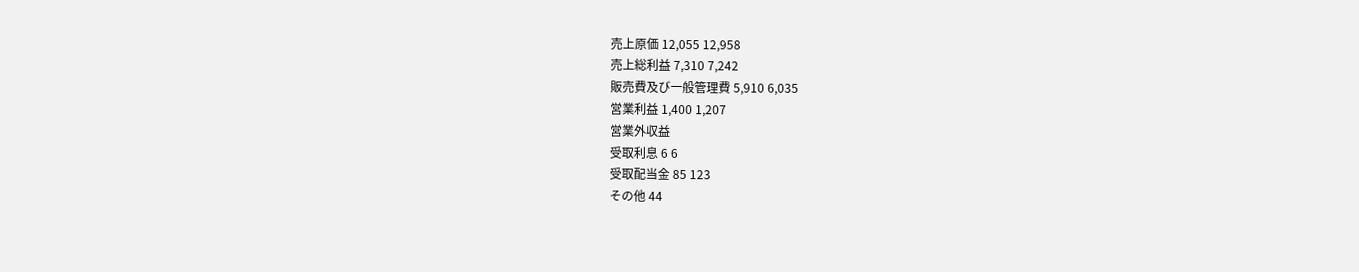売上原価 12,055 12,958
売上総利益 7,310 7,242
販売費及び一般管理費 5,910 6,035
営業利益 1,400 1,207
営業外収益
受取利息 6 6
受取配当金 85 123
その他 44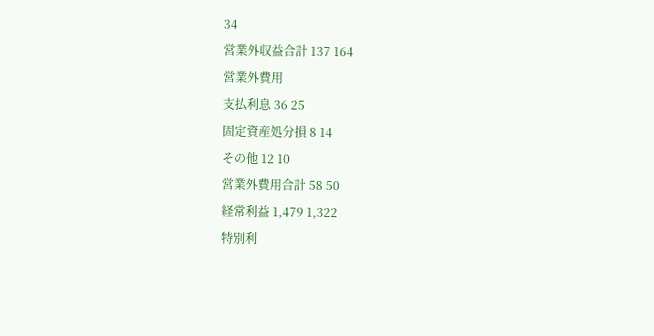34
営業外収益合計 137 164
営業外費用
支払利息 36 25
固定資産処分損 8 14
その他 12 10
営業外費用合計 58 50
経常利益 1,479 1,322
特別利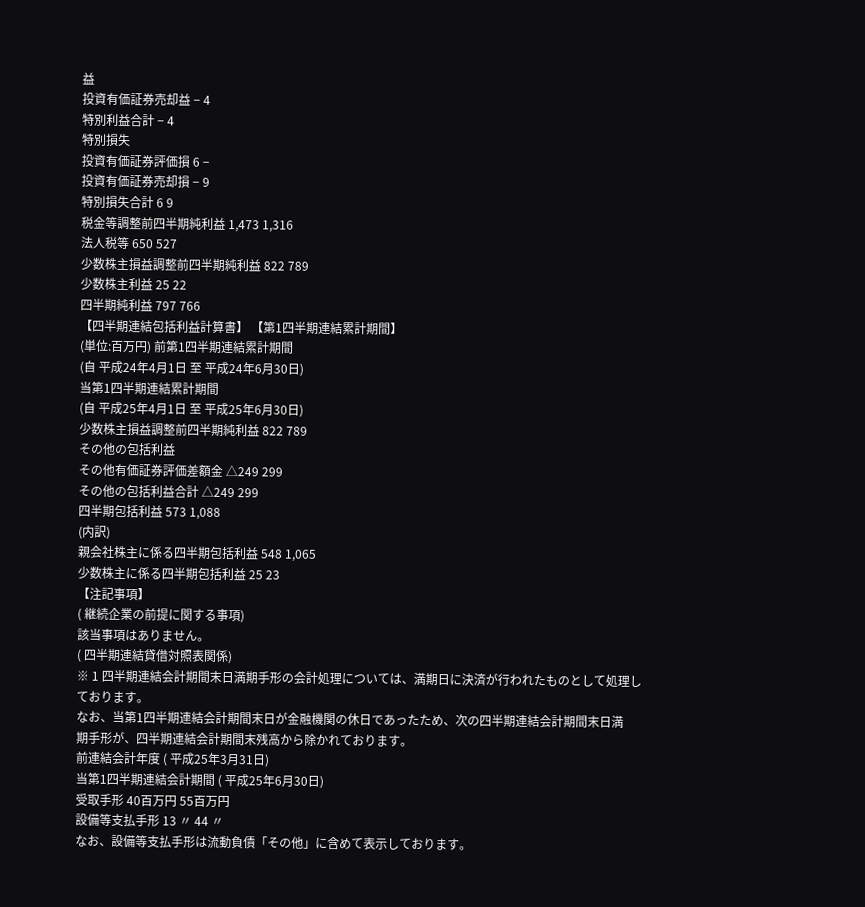益
投資有価証券売却益 − 4
特別利益合計 − 4
特別損失
投資有価証券評価損 6 −
投資有価証券売却損 − 9
特別損失合計 6 9
税金等調整前四半期純利益 1,473 1,316
法人税等 650 527
少数株主損益調整前四半期純利益 822 789
少数株主利益 25 22
四半期純利益 797 766
【四半期連結包括利益計算書】 【第1四半期連結累計期間】
(単位:百万円) 前第1四半期連結累計期間
(自 平成24年4月1日 至 平成24年6月30日)
当第1四半期連結累計期間
(自 平成25年4月1日 至 平成25年6月30日)
少数株主損益調整前四半期純利益 822 789
その他の包括利益
その他有価証券評価差額金 △249 299
その他の包括利益合計 △249 299
四半期包括利益 573 1,088
(内訳)
親会社株主に係る四半期包括利益 548 1,065
少数株主に係る四半期包括利益 25 23
【注記事項】
( 継続企業の前提に関する事項)
該当事項はありません。
( 四半期連結貸借対照表関係)
※ 1 四半期連結会計期間末日満期手形の会計処理については、満期日に決済が行われたものとして処理し
ております。
なお、当第1四半期連結会計期間末日が金融機関の休日であったため、次の四半期連結会計期間末日満
期手形が、四半期連結会計期間末残高から除かれております。
前連結会計年度 ( 平成25年3月31日)
当第1四半期連結会計期間 ( 平成25年6月30日)
受取手形 40百万円 55百万円
設備等支払手形 13 〃 44 〃
なお、設備等支払手形は流動負債「その他」に含めて表示しております。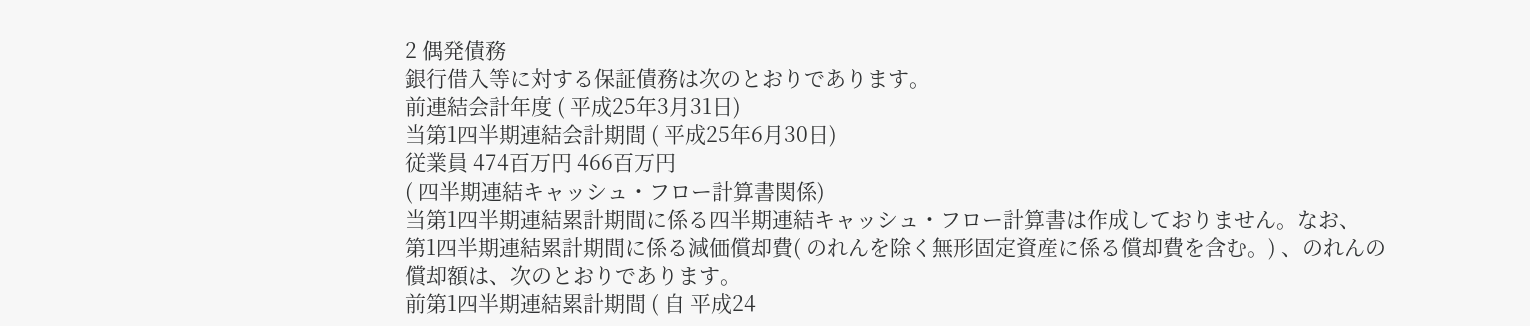2 偶発債務
銀行借入等に対する保証債務は次のとおりであります。
前連結会計年度 ( 平成25年3月31日)
当第1四半期連結会計期間 ( 平成25年6月30日)
従業員 474百万円 466百万円
( 四半期連結キャッシュ・フロー計算書関係)
当第1四半期連結累計期間に係る四半期連結キャッシュ・フロー計算書は作成しておりません。なお、
第1四半期連結累計期間に係る減価償却費( のれんを除く無形固定資産に係る償却費を含む。) 、のれんの
償却額は、次のとおりであります。
前第1四半期連結累計期間 ( 自 平成24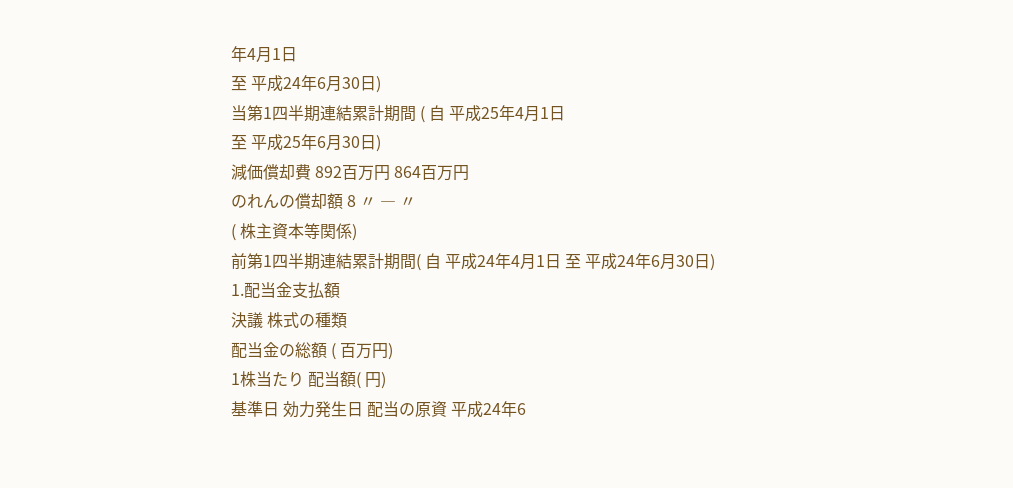年4月1日
至 平成24年6月30日)
当第1四半期連結累計期間 ( 自 平成25年4月1日
至 平成25年6月30日)
減価償却費 892百万円 864百万円
のれんの償却額 8 〃 ― 〃
( 株主資本等関係)
前第1四半期連結累計期間( 自 平成24年4月1日 至 平成24年6月30日)
1.配当金支払額
決議 株式の種類
配当金の総額 ( 百万円)
1株当たり 配当額( 円)
基準日 効力発生日 配当の原資 平成24年6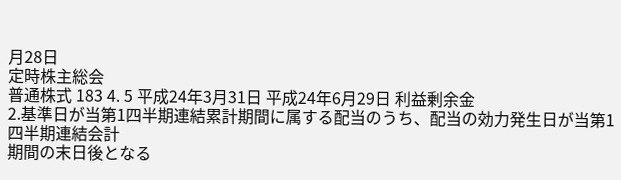月28日
定時株主総会
普通株式 183 4. 5 平成24年3月31日 平成24年6月29日 利益剰余金
2.基準日が当第1四半期連結累計期間に属する配当のうち、配当の効力発生日が当第1四半期連結会計
期間の末日後となる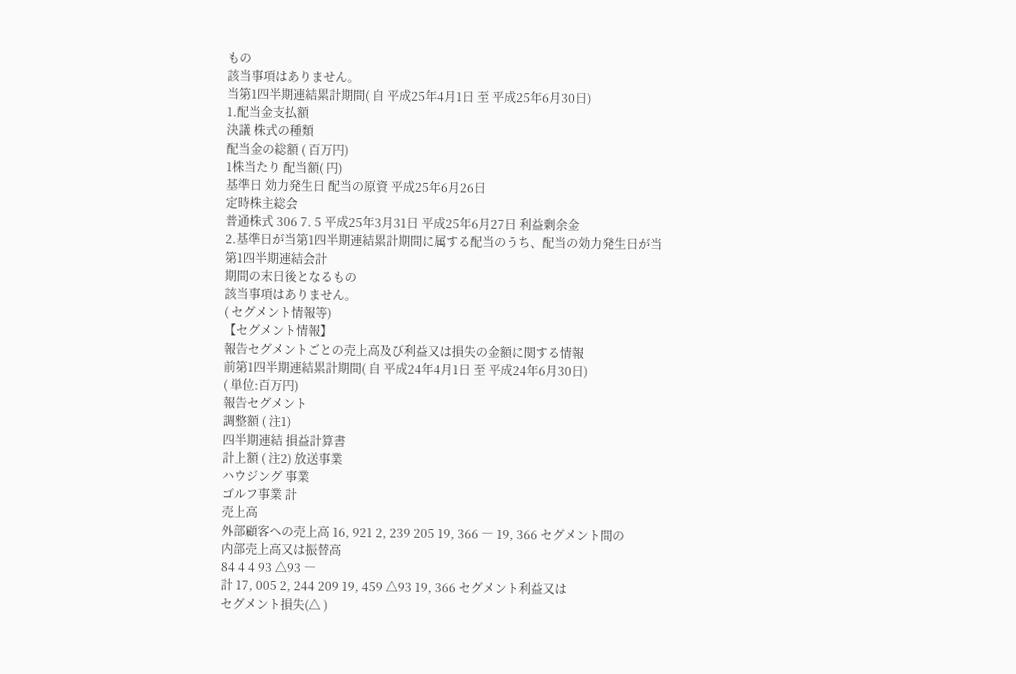もの
該当事項はありません。
当第1四半期連結累計期間( 自 平成25年4月1日 至 平成25年6月30日)
1.配当金支払額
決議 株式の種類
配当金の総額 ( 百万円)
1株当たり 配当額( 円)
基準日 効力発生日 配当の原資 平成25年6月26日
定時株主総会
普通株式 306 7. 5 平成25年3月31日 平成25年6月27日 利益剰余金
2.基準日が当第1四半期連結累計期間に属する配当のうち、配当の効力発生日が当第1四半期連結会計
期間の末日後となるもの
該当事項はありません。
( セグメント情報等)
【セグメント情報】
報告セグメントごとの売上高及び利益又は損失の金額に関する情報
前第1四半期連結累計期間( 自 平成24年4月1日 至 平成24年6月30日)
( 単位:百万円)
報告セグメント
調整額 ( 注1)
四半期連結 損益計算書
計上額 ( 注2) 放送事業
ハウジング 事業
ゴルフ事業 計
売上高
外部顧客への売上高 16, 921 2, 239 205 19, 366 ― 19, 366 セグメント間の
内部売上高又は振替高
84 4 4 93 △93 ―
計 17, 005 2, 244 209 19, 459 △93 19, 366 セグメント利益又は
セグメント損失(△ )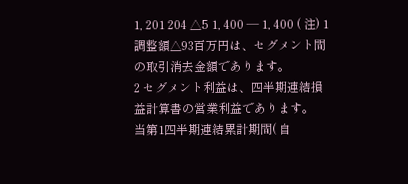1, 201 204 △5 1, 400 ― 1, 400 ( 注) 1 調整額△93百万円は、セグメント間の取引消去金額であります。
2 セグメント利益は、四半期連結損益計算書の営業利益であります。
当第1四半期連結累計期間( 自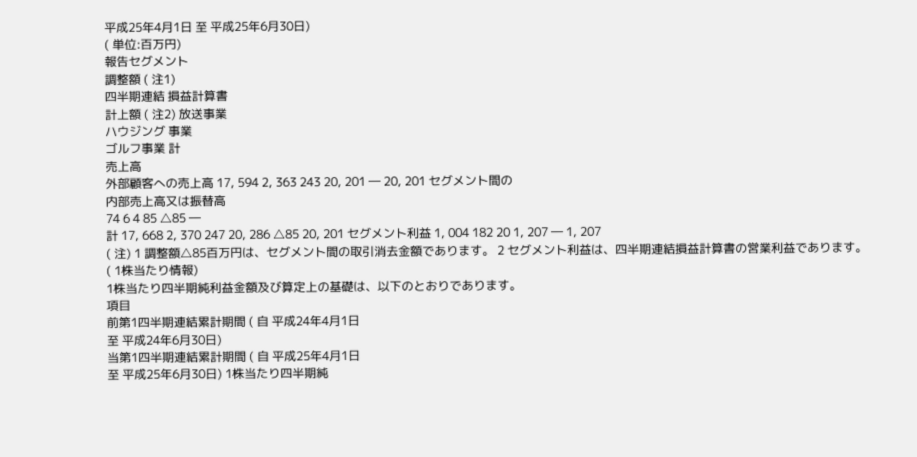平成25年4月1日 至 平成25年6月30日)
( 単位:百万円)
報告セグメント
調整額 ( 注1)
四半期連結 損益計算書
計上額 ( 注2) 放送事業
ハウジング 事業
ゴルフ事業 計
売上高
外部顧客への売上高 17, 594 2, 363 243 20, 201 ― 20, 201 セグメント間の
内部売上高又は振替高
74 6 4 85 △85 ―
計 17, 668 2, 370 247 20, 286 △85 20, 201 セグメント利益 1, 004 182 20 1, 207 ― 1, 207
( 注) 1 調整額△85百万円は、セグメント間の取引消去金額であります。 2 セグメント利益は、四半期連結損益計算書の営業利益であります。
( 1株当たり情報)
1株当たり四半期純利益金額及び算定上の基礎は、以下のとおりであります。
項目
前第1四半期連結累計期間 ( 自 平成24年4月1日
至 平成24年6月30日)
当第1四半期連結累計期間 ( 自 平成25年4月1日
至 平成25年6月30日) 1株当たり四半期純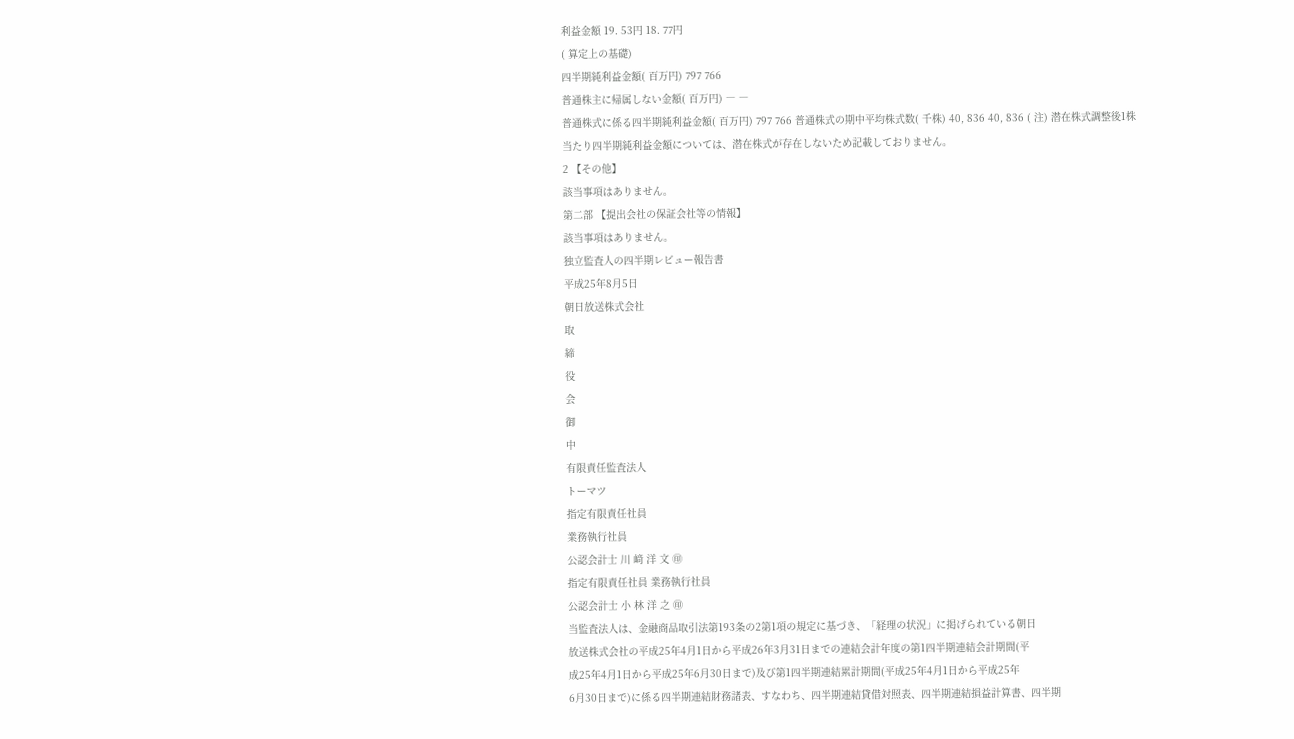利益金額 19. 53円 18. 77円
( 算定上の基礎)
四半期純利益金額( 百万円) 797 766
普通株主に帰属しない金額( 百万円) ― ―
普通株式に係る四半期純利益金額( 百万円) 797 766 普通株式の期中平均株式数( 千株) 40, 836 40, 836 ( 注) 潜在株式調整後1株当たり四半期純利益金額については、潜在株式が存在しないため記載しておりません。
2 【その他】
該当事項はありません。
第二部 【提出会社の保証会社等の情報】
該当事項はありません。
独立監査人の四半期レビュー報告書
平成25年8月5日
朝日放送株式会社
取
締
役
会
御
中
有限責任監査法人
トーマツ
指定有限責任社員
業務執行社員
公認会計士 川 﨑 洋 文 ㊞
指定有限責任社員 業務執行社員
公認会計士 小 林 洋 之 ㊞
当監査法人は、金融商品取引法第193条の2第1項の規定に基づき、「経理の状況」に掲げられている朝日
放送株式会社の平成25年4月1日から平成26年3月31日までの連結会計年度の第1四半期連結会計期間(平
成25年4月1日から平成25年6月30日まで)及び第1四半期連結累計期間(平成25年4月1日から平成25年
6月30日まで)に係る四半期連結財務諸表、すなわち、四半期連結貸借対照表、四半期連結損益計算書、四半期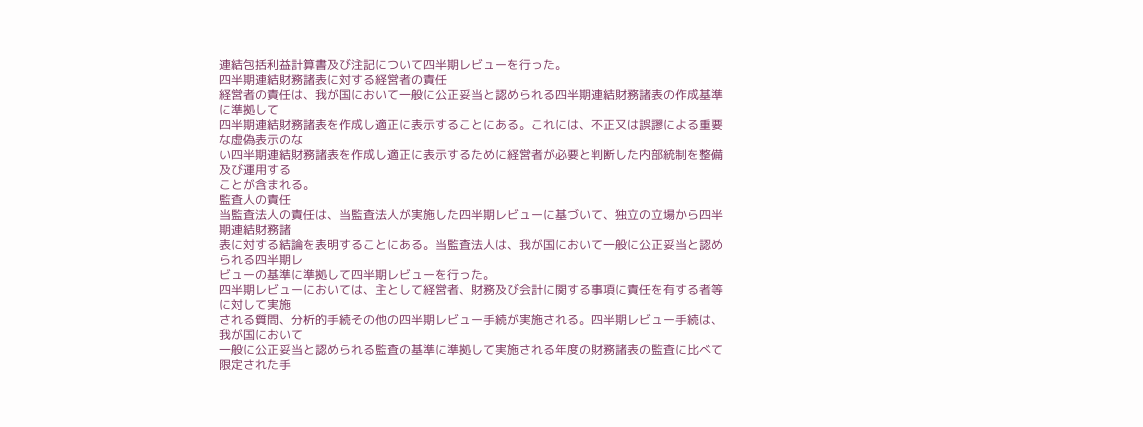連結包括利益計算書及び注記について四半期レビューを行った。
四半期連結財務諸表に対する経営者の責任
経営者の責任は、我が国において一般に公正妥当と認められる四半期連結財務諸表の作成基準に準拠して
四半期連結財務諸表を作成し適正に表示することにある。これには、不正又は誤謬による重要な虚偽表示のな
い四半期連結財務諸表を作成し適正に表示するために経営者が必要と判断した内部統制を整備及び運用する
ことが含まれる。
監査人の責任
当監査法人の責任は、当監査法人が実施した四半期レビューに基づいて、独立の立場から四半期連結財務諸
表に対する結論を表明することにある。当監査法人は、我が国において一般に公正妥当と認められる四半期レ
ビューの基準に準拠して四半期レビューを行った。
四半期レビューにおいては、主として経営者、財務及び会計に関する事項に責任を有する者等に対して実施
される質問、分析的手続その他の四半期レビュー手続が実施される。四半期レビュー手続は、我が国において
一般に公正妥当と認められる監査の基準に準拠して実施される年度の財務諸表の監査に比べて限定された手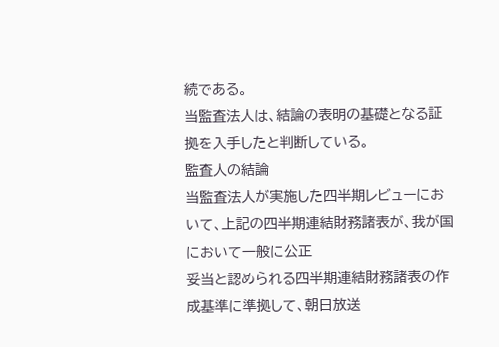続である。
当監査法人は、結論の表明の基礎となる証拠を入手したと判断している。
監査人の結論
当監査法人が実施した四半期レビューにおいて、上記の四半期連結財務諸表が、我が国において一般に公正
妥当と認められる四半期連結財務諸表の作成基準に準拠して、朝日放送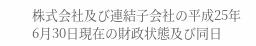株式会社及び連結子会社の平成25年
6月30日現在の財政状態及び同日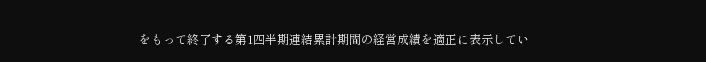をもって終了する第1四半期連結累計期間の経営成績を適正に表示してい